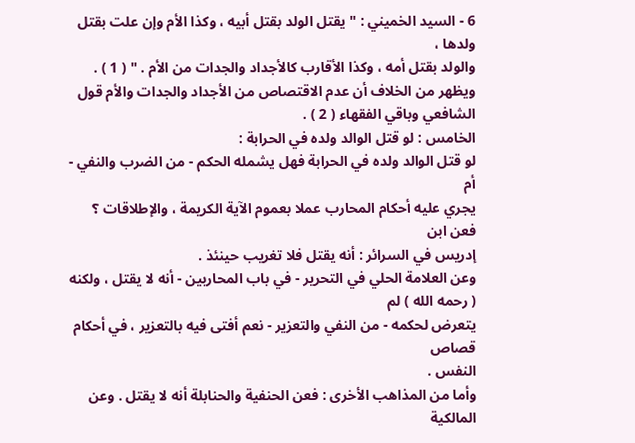6 - السيد الخميني : " يقتل الولد بقتل أبيه ، وكذا الأم وإن علت بقتل ولدها ،
والولد بقتل أمه ، وكذا الأقارب كالأجداد والجدات من الأم . " ( 1 ) .
ويظهر من الخلاف أن عدم الاقتصاص من الأجداد والجدات والأم قول
الشافعي وباقي الفقهاء ( 2 ) .
الخامس : لو قتل الوالد ولده في الحرابة :
لو قتل الوالد ولده في الحرابة فهل يشمله الحكم - من الضرب والنفي - أم
يجري عليه أحكام المحارب عملا بعموم الآية الكريمة ، والإطلاقات ؟ فعن ابن
إدريس في السرائر : أنه يقتل فلا تغريب حينئذ .
وعن العلامة الحلي في التحرير - في باب المحاربين - أنه لا يقتل ، ولكنه ( رحمه الله ) لم
يتعرض لحكمه - من النفي والتعزير - نعم أفتى فيه بالتعزير ، في أحكام قصاص
النفس .
وأما من المذاهب الأخرى : فعن الحنفية والحنابلة أنه لا يقتل . وعن المالكية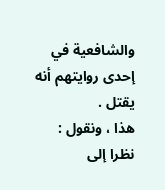والشافعية في إحدى روايتهم أنه يقتل .
هذا ، ونقول : نظرا إلى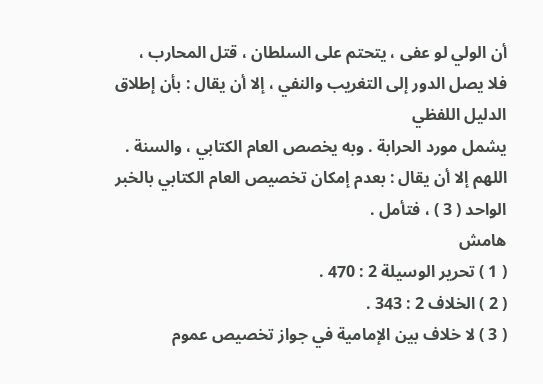أن الولي لو عفى ، يتحتم على السلطان ، قتل المحارب ،
فلا يصل الدور إلى التغريب والنفي ، إلا أن يقال : بأن إطلاق الدليل اللفظي
يشمل مورد الحرابة . وبه يخصص العام الكتابي ، والسنة .
اللهم إلا أن يقال : بعدم إمكان تخصيص العام الكتابي بالخبر الواحد ( 3 ) ، فتأمل .
هامش
( 1 ) تحرير الوسيلة 2 : 470 .
( 2 ) الخلاف 2 : 343 .
( 3 ) لا خلاف بين الإمامية في جواز تخصيص عموم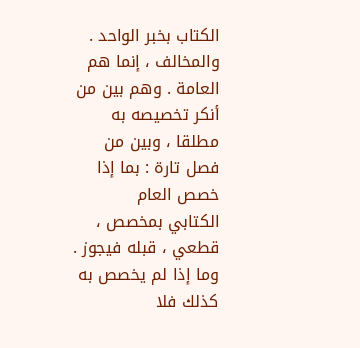الكتاب بخبر الواحد . والمخالف ، إنما هم
العامة . وهم بين من أنكر تخصيصه به مطلقا ، وبين من فصل تارة : بما إذا خصص العام
الكتابي بمخصص ، قطعي ، قبله فيجوز . وما إذا لم يخصص به كذلك فلا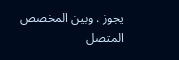يجوز . وبين المخصص
المتصل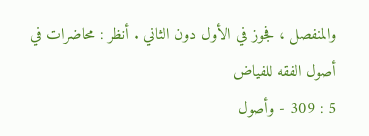والمنفصل ، فجوز في الأول دون الثاني . أنظر : محاضرات في أصول الفقه للفياض
5 : 309 - وأصول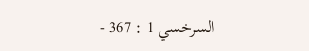السرخسي 1 : 367 -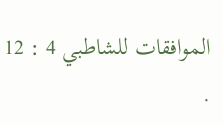الموافقات للشاطبي 4 : 12 .